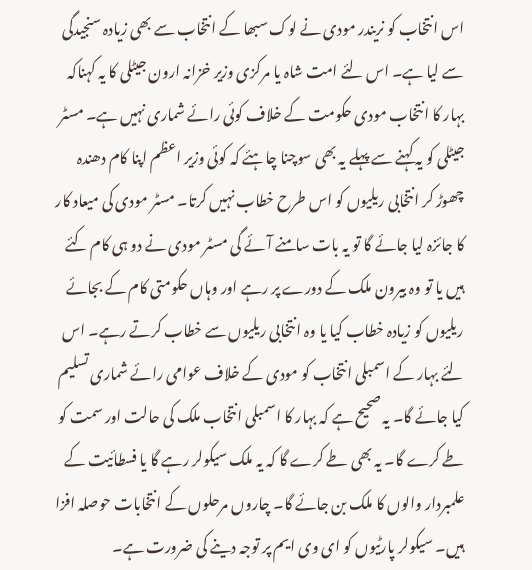اس انتخاب کو نریندر مودی نے لوک سبھا کے انتخاب سے بھی زیادہ سنجیدگی سے لیا ہے۔ اس لئے امت شاہ یا مرکزی وزیر خزانہ ارون جیٹلی کا یہ کہناکہ بہار کا انتخاب مودی حکومت کے خلاف کوئی رائے شماری نہیں ہے۔ مسٹر جیٹلی کو یہ کہنے سے پہلے یہ بھی سوچنا چاہئے کہ کوئی وزیر اعظم اپنا کام دھندہ چھوڑ کر انتخابی ریلیوں کو اس طرح خطاب نہیں کرتا۔ مسٹر مودی کی میعاد کار کا جائزہ لیا جائے گا تو یہ بات سامنے آئے گی مسٹر مودی نے دو ہی کام کئے ہیں یا تو وہ بیرون ملک کے دورے پر رہے اور وہاں حکومتی کام کے بجائے ریلیوں کو زیادہ خطاب کیا یا وہ انتخابی ریلیوں سے خطاب کرتے رہے۔ اس لئے بہار کے اسمبلی انتخاب کو مودی کے خلاف عوامی رائے شماری تسلیم کیا جائے گا۔ یہ صحیح ہے کہ بہار کا اسمبلی انتخاب ملک کی حالت اور سمت کو طے کرے گا۔ یہ بھی طے کرے گا کہ یہ ملک سیکولر رہے گا یا فسطائیت کے علمبردار والوں کا ملک بن جائے گا۔ چاروں مرحلوں کے انتخابات حوصلہ افزا ہیں۔ سیکولر پارٹیوں کو ای وی ایم پر توجہ دینے کی ضرورت ہے۔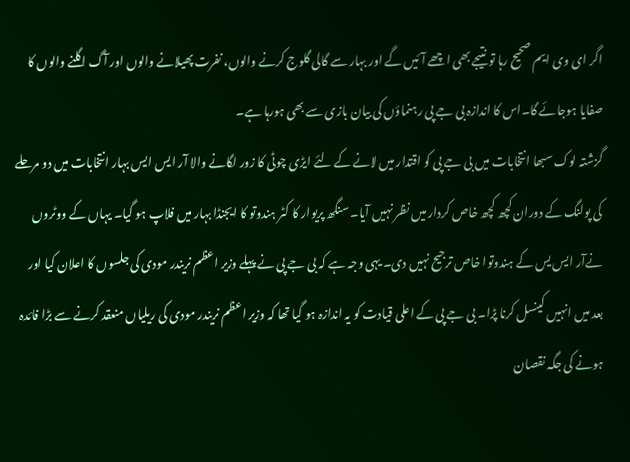اگر ای وی ایم صحیح رہا تو نتیجے بھی اچھے آئیں گے اور بہار سے گالی گلوج کرنے والوں، نفرت پھیلانے والوں اور آگ اگلنے والوں کا صفایا ہوجائے گا۔اس کا اندازہ بی جے پی رہنماؤں کی بیان بازی سے بھی ہورہا ہے۔
گزشتہ لوک سبھا انتخابات میں بی جے پی کو اقتدار میں لانے کے لئے ایڑی چوٹی کا زور لگانے والا آر ایس ایس بہار انتخابات میں دو مرحلے کی پولنگ کے دوران کچھ کچھ خاص کردار میں نظر نہیں آیا۔ سنگھ پریوار کا کٹر ہندوتو کا ایجنڈا بہار میں فلاپ ہو گیا۔ یہاں کے ووٹروں نےآر ایس یس کے ہندوتوا خاص ترجیح نہیں دی۔ یہی وجہ ہے کہ بی جے پی نے پہلے وزیر اعظم نریندر مودی کی جلسوں کا اعلان کیا اور بعد میں انہیں کینسل کرنا پڑا۔ بی جے پی کے اعلی قیادت کو یہ اندازہ ہو گیا تھا کہ وزیر اعظم نریندر مودی کی ریلیاں منعقد کرنے سے بڑا فائدہ ہونے کی جگہ نقصان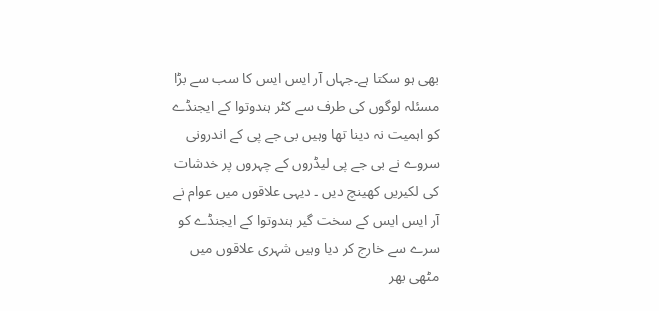بھی ہو سکتا ہے۔جہاں آر ایس ایس کا سب سے بڑا مسئلہ لوگوں کی طرف سے کٹر ہندوتوا کے ایجنڈے کو اہمیت نہ دینا تھا وہیں بی جے پی کے اندرونی سروے نے بی جے پی لیڈروں کے چہروں پر خدشات کی لکیریں کھینچ دیں ۔ دیہی علاقوں میں عوام نے آر ایس ایس کے سخت گیر ہندوتوا کے ایجنڈے کو سرے سے خارج کر دیا وہیں شہری علاقوں میں مٹھی بھر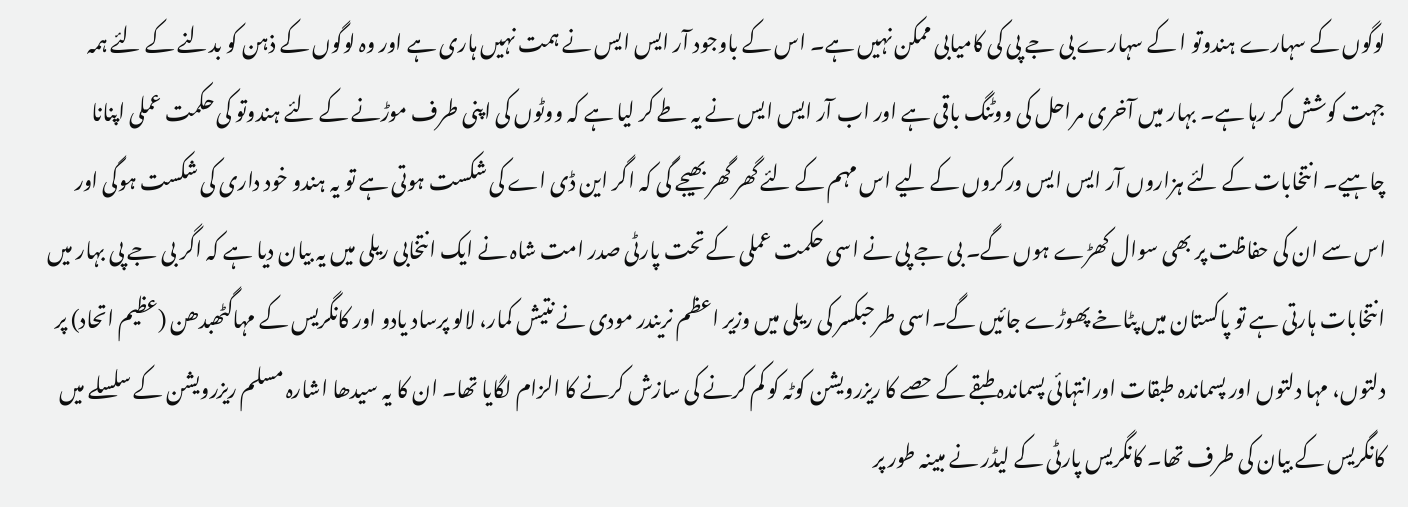لوگوں کے سہارے ہندوتو ا کے سہارے بی جے پی کی کامیابی ممکن نہیں ہے۔ اس کے باوجود آر ایس ایس نے ہمت نہیں ہاری ہے اور وہ لوگوں کے ذہن کو بدلنے کے لئے ہمہ جہت کوشش کر رہا ہے۔ بہار میں آخری مراحل کی ووٹنگ باقی ہے اور اب آر ایس ایس نے یہ طے کر لیا ہے کہ ووٹوں کی اپنی طرف موڑنے کے لئے ہندوتو کی حکمت عملی اپنانا چاہیے۔ انتخابات کے لئے ہزاروں آر ایس ایس ورکروں کے لیے اس مہم کے لئے گھر گھر بھیجے گی کہ اگر این ڈی اے کی شکست ہوتی ہے تو یہ ہندو خود داری کی شکست ہوگی اور اس سے ان کی حفاظت پر بھی سوال کھڑے ہوں گے۔ بی جے پی نے اسی حکمت عملی کے تحت پارٹی صدر امت شاہ نے ایک انتخابی ریلی میں یہ بیان دیا ہے کہ اگر بی جے پی بہار میں انتخابات ہارتی ہے تو پاکستان میں پٹاخے پھوڑے جائیں گے۔اسی طرحبکسر کی ریلی میں وزیر اعظم نریندر مودی نے نتیش کمار، لالو پرساد یادو اور کانگریس کے مہاگٹھبدھن (عظیم اتحاد) پر دلتوں، مہا دلتوں اور پسماندہ طبقات اورانتہائی پسماندہ طبقے کے حصے کا ریزرویشن کوٹہ کو کم کرنے کی سازش کرنے کا الزام لگایا تھا۔ ان کا یہ سیدھا اشارہ مسلم ریزرویشن کے سلسلے میں کانگریس کے بیان کی طرف تھا۔ کانگریس پارٹی کے لیڈر نے مبینہ طور پر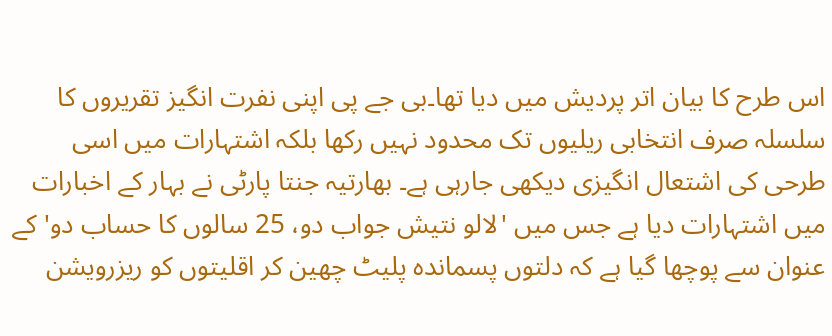اس طرح کا بیان اتر پردیش میں دیا تھا۔بی جے پی اپنی نفرت انگیز تقریروں کا سلسلہ صرف انتخابی ریلیوں تک محدود نہیں رکھا بلکہ اشتہارات میں اسی طرحی کی اشتعال انگیزی دیکھی جارہی ہے۔ بھارتیہ جنتا پارٹی نے بہار کے اخبارات میں اشتہارات دیا ہے جس میں 'لالو نتیش جواب دو، 25 سالوں کا حساب دو' کے عنوان سے پوچھا گیا ہے کہ دلتوں پسماندہ پلیٹ چھین کر اقلیتوں کو ریزرویشن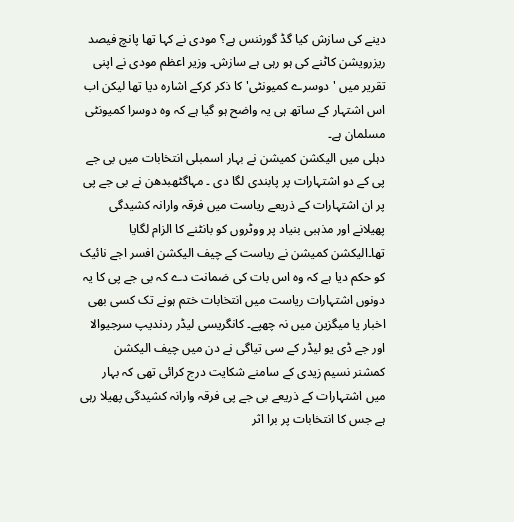دینے کی سازش کیا گڈ گورننس ہے؟ مودی نے کہا تھا پانچ فیصد ریزرویشن کاٹنے کی ہو رہی ہے سازش۔ وزیر اعظم مودی نے اپنی تقریر میں 'دوسرے کمیونٹی' کا ذکر کرکے اشارہ دیا تھا لیکن اب اس اشتہار کے ساتھ ہی یہ واضح ہو گیا ہے کہ وہ دوسرا کمیونٹی مسلمان ہے۔
دہلی میں الیکشن کمیشن نے بہار اسمبلی انتخابات میں بی جے پی کے دو اشتہارات پر پابندی لگا دی ۔ مہاگٹھبدھن نے بی جے پی پر ان اشتہارات کے ذریعے ریاست میں فرقہ وارانہ کشیدگی پھیلانے اور مذہبی بنیاد پر ووٹروں کو بانٹنے کا الزام لگایا تھا۔الیکشن کمیشن نے ریاست کے چیف الیکشن افسر اجے نائیک کو حکم دیا ہے کہ وہ اس بات کی ضمانت دے کہ بی جے پی کا یہ دونوں اشتہارات ریاست میں انتخابات ختم ہونے تک کسی بھی اخبار یا میگزین میں نہ چھپے۔ کانگریسی لیڈر ردندیپ سرجیوالا اور جے ڈی یو لیڈر کے سی تیاگی نے دن میں چیف الیکشن کمشنر نسیم زیدی کے سامنے شکایت درج کرائی تھی کہ بہار میں اشتہارات کے ذریعے بی جے پی فرقہ وارانہ کشیدگی پھیلا رہی ہے جس کا انتخابات پر برا اثر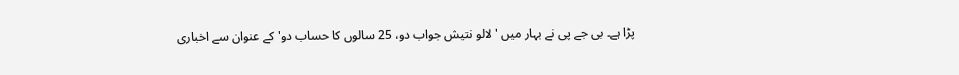پڑا ہے۔ بی جے پی نے بہار میں 'لالو نتیش جواب دو، 25 سالوں کا حساب دو' کے عنوان سے اخباری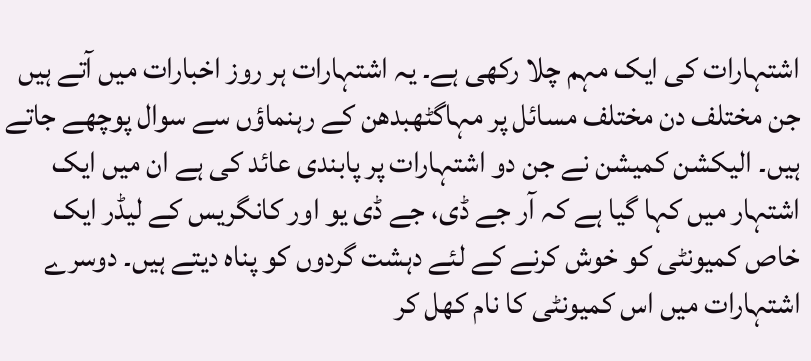اشتہارات کی ایک مہم چلا رکھی ہے۔ یہ اشتہارات ہر روز اخبارات میں آتے ہیں جن مختلف دن مختلف مسائل پر مہاگٹھبدھن کے رہنماؤں سے سوال پوچھے جاتے ہیں۔ الیکشن کمیشن نے جن دو اشتہارات پر پابندی عائد کی ہے ان میں ایک اشتہار میں کہا گیا ہے کہ آر جے ڈی، جے ڈی یو اور کانگریس کے لیڈر ایک خاص کمیونٹی کو خوش کرنے کے لئے دہشت گردوں کو پناہ دیتے ہیں۔ دوسرے اشتہارات میں اس کمیونٹی کا نام کھل کر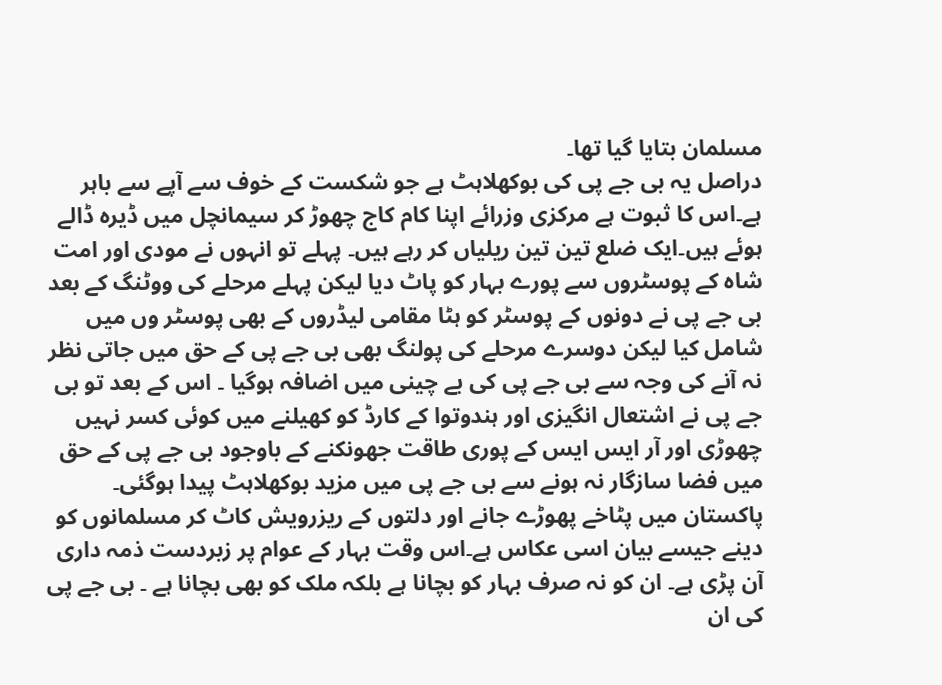مسلمان بتایا گیا تھا۔
دراصل یہ بی جے پی کی بوکھلاہٹ ہے جو شکست کے خوف سے آپے سے باہر ہے۔اس کا ثبوت ہے مرکزی وزرائے اپنا کام کاج چھوڑ کر سیمانچل میں ڈیرہ ڈالے ہوئے ہیں۔ایک ضلع تین تین ریلیاں کر رہے ہیں۔ پہلے تو انہوں نے مودی اور امت شاہ کے پوسٹروں سے پورے بہار کو پاٹ دیا لیکن پہلے مرحلے کی ووٹنگ کے بعد بی جے پی نے دونوں کے پوسٹر کو ہٹا مقامی لیڈروں کے بھی پوسٹر وں میں شامل کیا لیکن دوسرے مرحلے کی پولنگ بھی بی جے پی کے حق میں جاتی نظر نہ آنے کی وجہ سے بی جے پی کی بے چینی میں اضافہ ہوگیا ۔ اس کے بعد تو بی جے پی نے اشتعال انگیزی اور ہندوتوا کے کارڈ کو کھیلنے میں کوئی کسر نہیں چھوڑی اور آر ایس ایس کے پوری طاقت جھونکنے کے باوجود بی جے پی کے حق میں فضا سازگار نہ ہونے سے بی جے پی میں مزید بوکھلاہٹ پیدا ہوگئی۔ پاکستان میں پٹاخے پھوڑے جانے اور دلتوں کے ریزرویش کاٹ کر مسلمانوں کو دینے جیسے بیان اسی عکاس ہے۔اس وقت بہار کے عوام پر زبردست ذمہ داری آن پڑی ہے۔ ان کو نہ صرف بہار کو بچانا ہے بلکہ ملک کو بھی بچانا ہے ۔ بی جے پی کی ان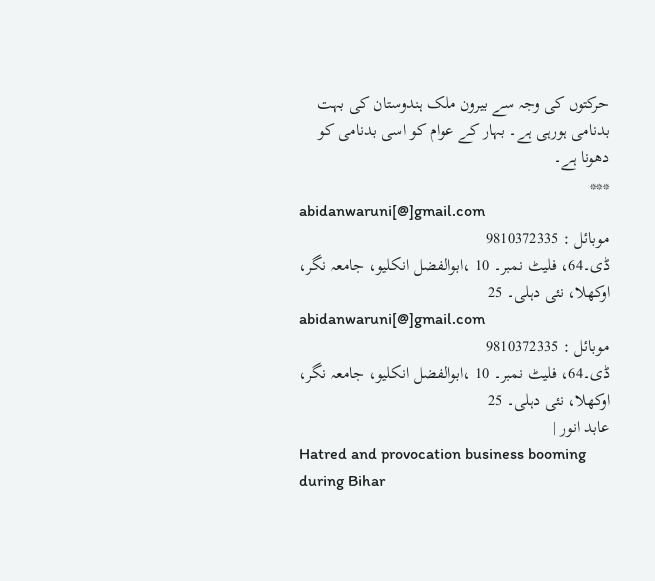حرکتوں کی وجہ سے بیرون ملک ہندوستان کی بہت بدنامی ہورہی ہے۔ بہار کے عوام کو اسی بدنامی کو دھونا ہے۔
***
abidanwaruni[@]gmail.com
موبائل : 9810372335
ڈی۔64، فلیٹ نمبر۔ 10 ،ابوالفضل انکلیو، جامعہ نگر، اوکھلا، نئی دہلی۔ 25
abidanwaruni[@]gmail.com
موبائل : 9810372335
ڈی۔64، فلیٹ نمبر۔ 10 ،ابوالفضل انکلیو، جامعہ نگر، اوکھلا، نئی دہلی۔ 25
عابد انور |
Hatred and provocation business booming during Bihar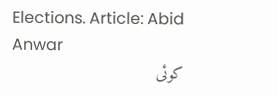Elections. Article: Abid Anwar
کوئی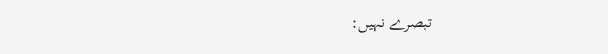تبصرے نہیں: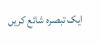ایک تبصرہ شائع کریں